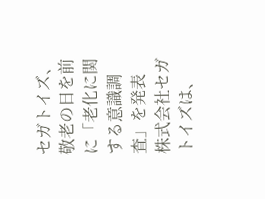セガトイズ、敬老の日を前に「老化に関する意識調査」を発表
株式会社セガトイズは、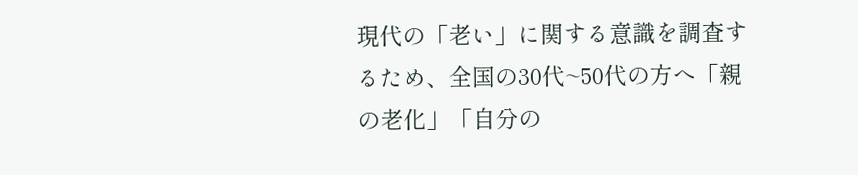現代の「老い」に関する意識を調査するため、全国の30代~50代の方へ「親の老化」「自分の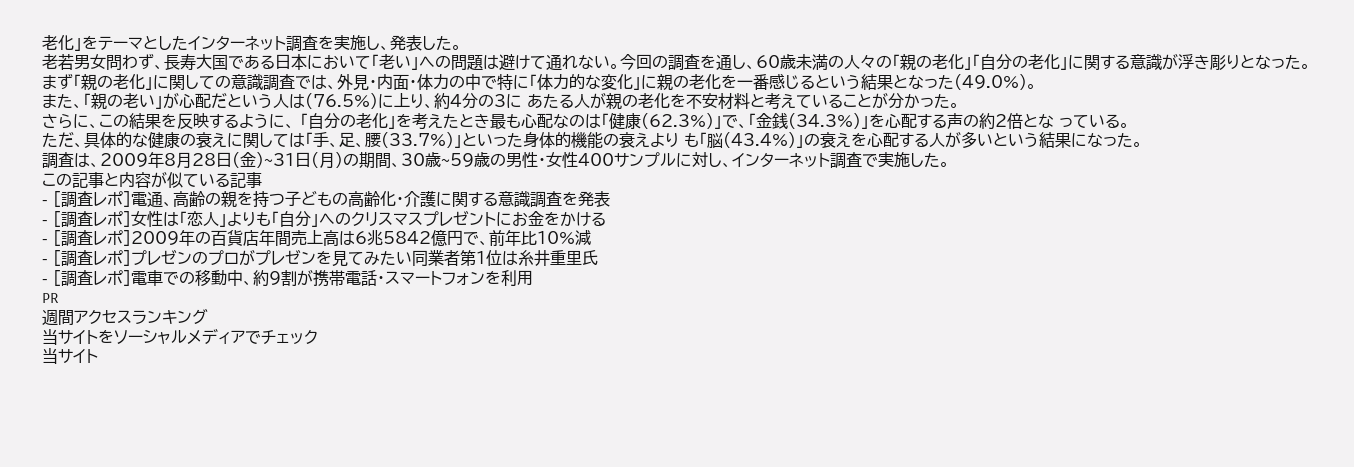老化」をテーマとしたインターネット調査を実施し、発表した。
老若男女問わず、長寿大国である日本において「老い」への問題は避けて通れない。今回の調査を通し、60歳未満の人々の「親の老化」「自分の老化」に関する意識が浮き彫りとなった。
まず「親の老化」に関しての意識調査では、外見・内面・体力の中で特に「体力的な変化」に親の老化を一番感じるという結果となった(49.0%)。
また、「親の老い」が心配だという人は(76.5%)に上り、約4分の3に あたる人が親の老化を不安材料と考えていることが分かった。
さらに、この結果を反映するように、 「自分の老化」を考えたとき最も心配なのは「健康(62.3%)」で、「金銭(34.3%)」を心配する声の約2倍とな っている。
ただ、具体的な健康の衰えに関しては「手、足、腰(33.7%)」といった身体的機能の衰えより も「脳(43.4%)」の衰えを心配する人が多いという結果になった。
調査は、2009年8月28日(金)~31日(月)の期間、30歳~59歳の男性・女性400サンプルに対し、インターネット調査で実施した。
この記事と内容が似ている記事
- [調査レポ]電通、高齢の親を持つ子どもの高齢化・介護に関する意識調査を発表
- [調査レポ]女性は「恋人」よりも「自分」へのクリスマスプレゼントにお金をかける
- [調査レポ]2009年の百貨店年間売上高は6兆5842億円で、前年比10%減
- [調査レポ]プレゼンのプロがプレゼンを見てみたい同業者第1位は糸井重里氏
- [調査レポ]電車での移動中、約9割が携帯電話・スマートフォンを利用
PR
週間アクセスランキング
当サイトをソーシャルメディアでチェック
当サイト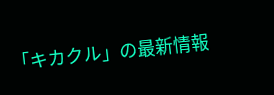「キカクル」の最新情報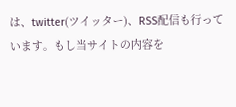は、twitter(ツイッター)、RSS配信も行っています。もし当サイトの内容を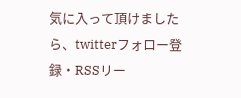気に入って頂けましたら、twitterフォロー登録・RSSリー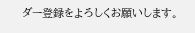ダー登録をよろしくお願いします。